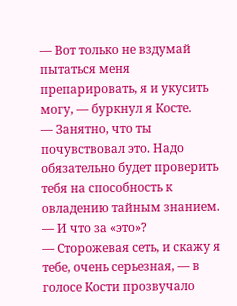— Вот только не вздумай пытаться меня препарировать, я и укусить могу, — буркнул я Косте.
— Занятно, что ты почувствовал это. Надо обязательно будет проверить тебя на способность к овладению тайным знанием.
— И что за «это»?
— Сторожевая сеть, и скажу я тебе, очень серьезная, — в голосе Кости прозвучало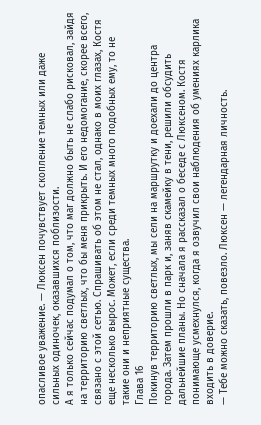опасливое уважение. — Люксен почувствует скопление темных или даже сильных одиночек, оказавшихся поблизости.
А я только сейчас подумал о том, что маг должно быть не слабо рисковал, зайдя на территорию светлых, что бы меня прикрыть. И его недомогание, скорее всего, связано с этой сетью. Спрашивать об этом не стал, однако в моих глазах, Костя еще несколько вырос. Может, если среди темных много подобных ему, то не такие они и неприятные существа.
Глава 16
Покинув территорию светлых, мы сели на маршрутку и доехали до центра города. Затем прошли в парк и, заняв скамейку в тени, решили обсудить дальнейшие планы. Но сначала я рассказал о беседе с Люксеном. Костя понимающе усмехнулся, когда я озвучил свои наблюдения об умениях карлика входить в доверие.
— Тебе можно сказать, повезло. Люксен — легендарная личность.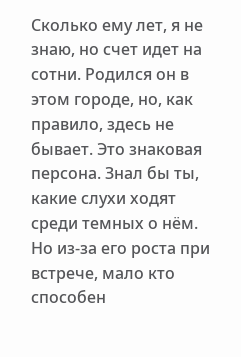Сколько ему лет, я не знаю, но счет идет на сотни. Родился он в этом городе, но, как правило, здесь не бывает. Это знаковая персона. Знал бы ты, какие слухи ходят среди темных о нём. Но из-за его роста при встрече, мало кто способен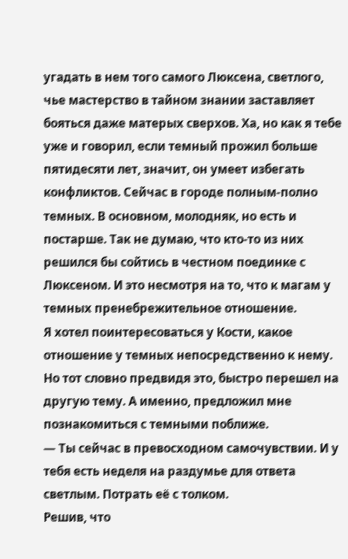угадать в нем того самого Люксена, светлого, чье мастерство в тайном знании заставляет бояться даже матерых сверхов. Ха, но как я тебе уже и говорил, если темный прожил больше пятидесяти лет, значит, он умеет избегать конфликтов. Сейчас в городе полным-полно темных. В основном, молодняк, но есть и постарше. Так не думаю, что кто-то из них решился бы сойтись в честном поединке с Люксеном. И это несмотря на то, что к магам у темных пренебрежительное отношение.
Я хотел поинтересоваться у Кости, какое отношение у темных непосредственно к нему. Но тот словно предвидя это, быстро перешел на другую тему. А именно, предложил мне познакомиться с темными поближе.
— Ты сейчас в превосходном самочувствии. И у тебя есть неделя на раздумье для ответа светлым. Потрать её с толком.
Решив, что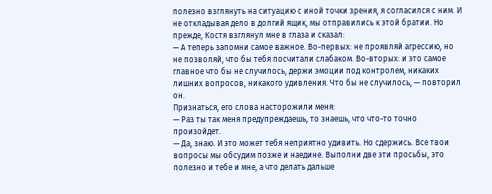полезно взглянуть на ситуацию с иной точки зрения, я согласился с ним. И не откладывая дело в долгий ящик, мы отправились к этой братии. Но прежде, Костя взглянул мне в глаза и сказал:
— А теперь запомни самое важное. Во-первых: не проявляй агрессию, но не позволяй, что бы тебя посчитали слабаком. Во-вторых: и это самое главное что бы не случилось, держи эмоции под контролем, никаких лишних вопросов, никакого удивления. Что бы не случилось, — повторил он.
Признаться, его слова насторожили меня:
— Раз ты так меня предупреждаешь, то знаешь, что что-то точно произойдет.
— Да, знаю. И это может тебя неприятно удивить. Но сдержись. Все твои вопросы мы обсудим позже и наедине. Выполни две эти просьбы, это полезно и тебе и мне, а что делать дальше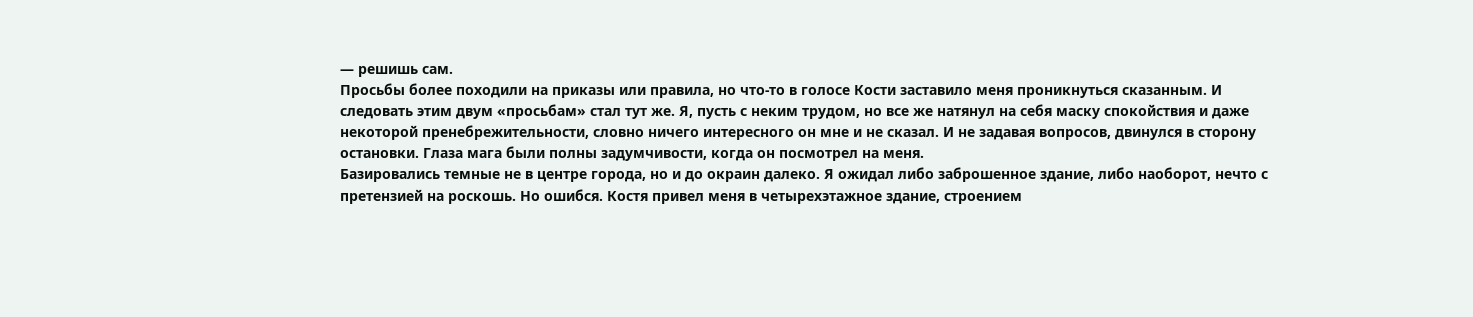— решишь сам.
Просьбы более походили на приказы или правила, но что-то в голосе Кости заставило меня проникнуться сказанным. И следовать этим двум «просьбам» стал тут же. Я, пусть с неким трудом, но все же натянул на себя маску спокойствия и даже некоторой пренебрежительности, словно ничего интересного он мне и не сказал. И не задавая вопросов, двинулся в сторону остановки. Глаза мага были полны задумчивости, когда он посмотрел на меня.
Базировались темные не в центре города, но и до окраин далеко. Я ожидал либо заброшенное здание, либо наоборот, нечто с претензией на роскошь. Но ошибся. Костя привел меня в четырехэтажное здание, строением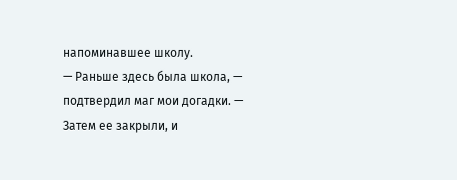напоминавшее школу.
— Раньше здесь была школа, — подтвердил маг мои догадки. — Затем ее закрыли, и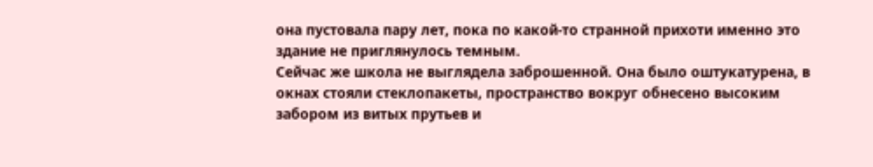она пустовала пару лет, пока по какой-то странной прихоти именно это здание не приглянулось темным.
Сейчас же школа не выглядела заброшенной. Она было оштукатурена, в окнах стояли стеклопакеты, пространство вокруг обнесено высоким забором из витых прутьев и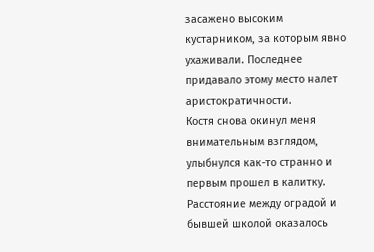засажено высоким кустарником, за которым явно ухаживали. Последнее придавало этому место налет аристократичности.
Костя снова окинул меня внимательным взглядом, улыбнулся как-то странно и первым прошел в калитку.
Расстояние между оградой и бывшей школой оказалось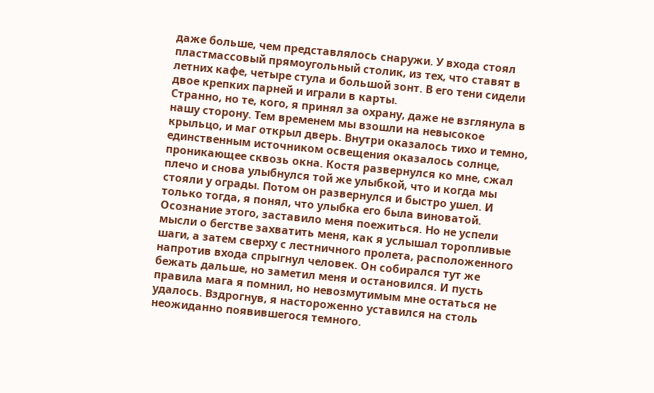даже больше, чем представлялось снаружи. У входа стоял пластмассовый прямоугольный столик, из тех, что ставят в летних кафе, четыре стула и большой зонт. В его тени сидели двое крепких парней и играли в карты.
Странно, но те, кого, я принял за охрану, даже не взглянула в нашу сторону. Тем временем мы взошли на невысокое крыльцо, и маг открыл дверь. Внутри оказалось тихо и темно, единственным источником освещения оказалось солнце, проникающее сквозь окна. Костя развернулся ко мне, сжал плечо и снова улыбнулся той же улыбкой, что и когда мы стояли у ограды. Потом он развернулся и быстро ушел. И только тогда, я понял, что улыбка его была виноватой. Осознание этого, заставило меня поежиться. Но не успели мысли о бегстве захватить меня, как я услышал торопливые шаги, а затем сверху с лестничного пролета, расположенного напротив входа спрыгнул человек. Он собирался тут же бежать дальше, но заметил меня и остановился. И пусть правила мага я помнил, но невозмутимым мне остаться не удалось. Вздрогнув, я настороженно уставился на столь неожиданно появившегося темного.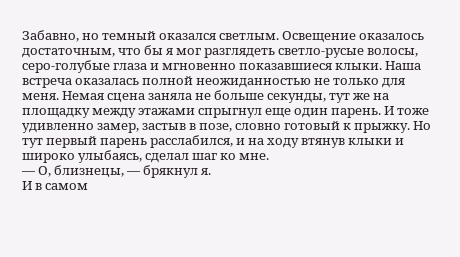Забавно, но темный оказался светлым. Освещение оказалось достаточным, что бы я мог разглядеть светло-русые волосы, серо-голубые глаза и мгновенно показавшиеся клыки. Наша встреча оказалась полной неожиданностью не только для меня. Немая сцена заняла не больше секунды, тут же на площадку между этажами спрыгнул еще один парень. И тоже удивленно замер, застыв в позе, словно готовый к прыжку. Но тут первый парень расслабился, и на ходу втянув клыки и широко улыбаясь, сделал шаг ко мне.
— О, близнецы, — брякнул я.
И в самом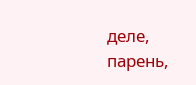деле, парень,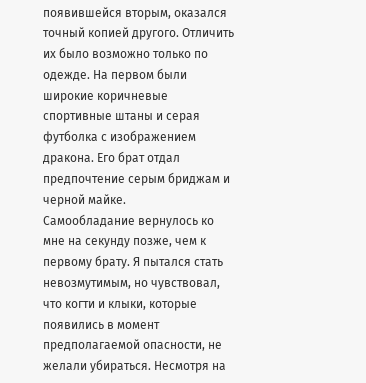появившейся вторым, оказался точный копией другого. Отличить их было возможно только по одежде. На первом были широкие коричневые спортивные штаны и серая футболка с изображением дракона. Его брат отдал предпочтение серым бриджам и черной майке.
Самообладание вернулось ко мне на секунду позже, чем к первому брату. Я пытался стать невозмутимым, но чувствовал, что когти и клыки, которые появились в момент предполагаемой опасности, не желали убираться. Несмотря на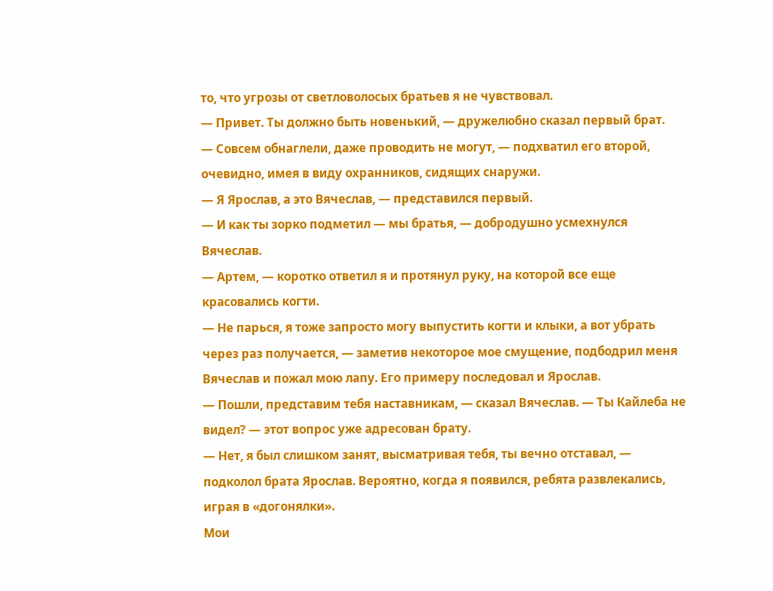то, что угрозы от светловолосых братьев я не чувствовал.
— Привет. Ты должно быть новенький, — дружелюбно сказал первый брат.
— Совсем обнаглели, даже проводить не могут, — подхватил его второй, очевидно, имея в виду охранников, сидящих снаружи.
— Я Ярослав, а это Вячеслав, — представился первый.
— И как ты зорко подметил — мы братья, — добродушно усмехнулся Вячеслав.
— Артем, — коротко ответил я и протянул руку, на которой все еще красовались когти.
— Не парься, я тоже запросто могу выпустить когти и клыки, а вот убрать через раз получается, — заметив некоторое мое смущение, подбодрил меня Вячеслав и пожал мою лапу. Его примеру последовал и Ярослав.
— Пошли, представим тебя наставникам, — сказал Вячеслав. — Ты Кайлеба не видел? — этот вопрос уже адресован брату.
— Нет, я был слишком занят, высматривая тебя, ты вечно отставал, — подколол брата Ярослав. Вероятно, когда я появился, ребята развлекались, играя в «догонялки».
Мои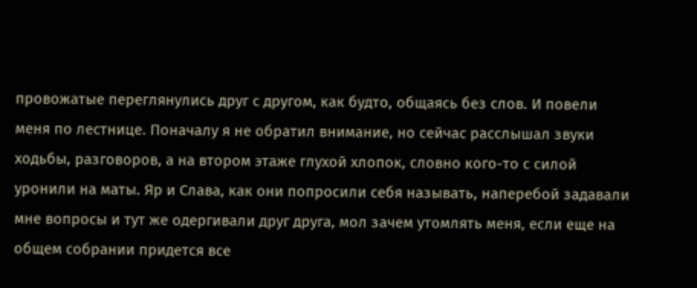провожатые переглянулись друг с другом, как будто, общаясь без слов. И повели меня по лестнице. Поначалу я не обратил внимание, но сейчас расслышал звуки ходьбы, разговоров, а на втором этаже глухой хлопок, словно кого-то с силой уронили на маты. Яр и Слава, как они попросили себя называть, наперебой задавали мне вопросы и тут же одергивали друг друга, мол зачем утомлять меня, если еще на общем собрании придется все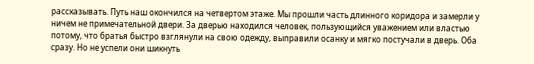рассказывать. Путь наш окончился на четвертом этаже. Мы прошли часть длинного коридора и замерли у ничем не примечательной двери. За дверью находился человек, пользующийся уважением или властью потому, что братья быстро взглянули на свою одежду, выправили осанку и мягко постучали в дверь. Оба сразу. Но не успели они шикнуть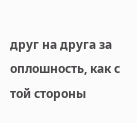друг на друга за оплошность, как с той стороны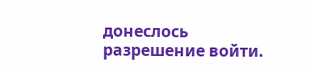донеслось разрешение войти.